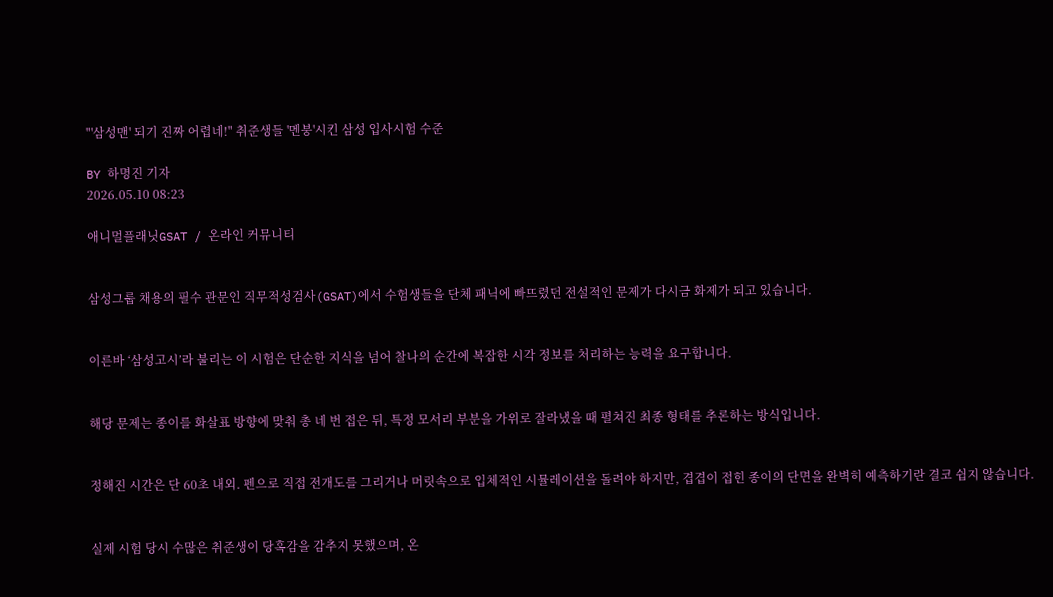"'삼성맨' 되기 진짜 어렵네!" 취준생들 '멘붕'시킨 삼성 입사시험 수준

BY 하명진 기자
2026.05.10 08:23

애니멀플래닛GSAT / 온라인 커뮤니티


삼성그룹 채용의 필수 관문인 직무적성검사(GSAT)에서 수험생들을 단체 패닉에 빠뜨렸던 전설적인 문제가 다시금 화제가 되고 있습니다.


이른바 ‘삼성고시’라 불리는 이 시험은 단순한 지식을 넘어 찰나의 순간에 복잡한 시각 정보를 처리하는 능력을 요구합니다.


해당 문제는 종이를 화살표 방향에 맞춰 총 네 번 접은 뒤, 특정 모서리 부분을 가위로 잘라냈을 때 펼쳐진 최종 형태를 추론하는 방식입니다.


정해진 시간은 단 60초 내외. 펜으로 직접 전개도를 그리거나 머릿속으로 입체적인 시뮬레이션을 돌려야 하지만, 겹겹이 접힌 종이의 단면을 완벽히 예측하기란 결코 쉽지 않습니다.


실제 시험 당시 수많은 취준생이 당혹감을 감추지 못했으며, 온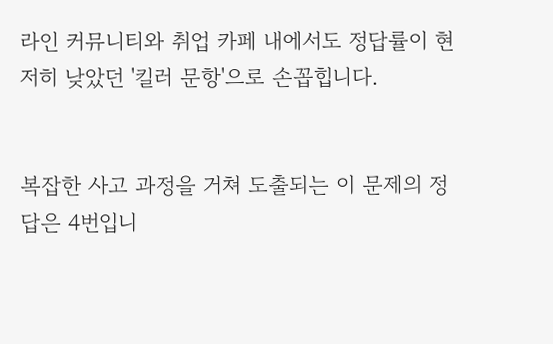라인 커뮤니티와 취업 카페 내에서도 정답률이 현저히 낮았던 '킬러 문항'으로 손꼽힙니다.


복잡한 사고 과정을 거쳐 도출되는 이 문제의 정답은 4번입니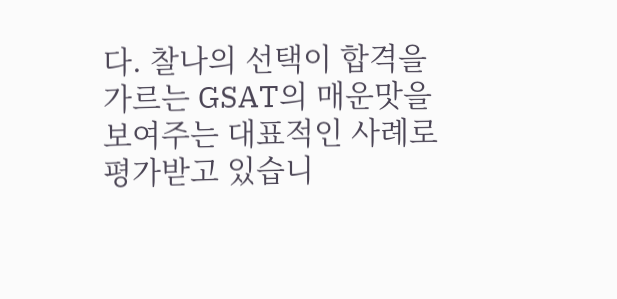다. 찰나의 선택이 합격을 가르는 GSAT의 매운맛을 보여주는 대표적인 사례로 평가받고 있습니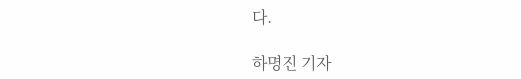다.

하명진 기자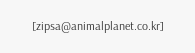[zipsa@animalplanet.co.kr]